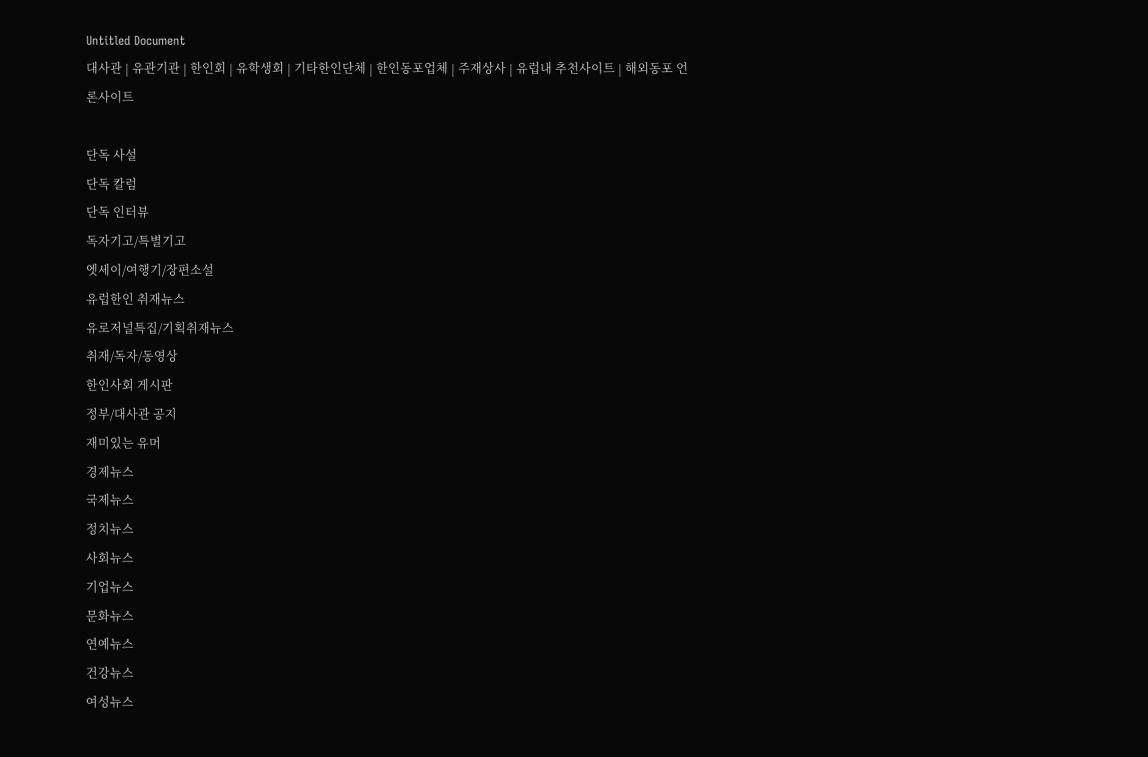Untitled Document
대사관 | 유관기관 | 한인회 | 유학생회 | 기타한인단체 | 한인동포업체 | 주재상사 | 유럽내 추천사이트 | 해외동포 언론사이트

단독 사설
단독 칼럼
단독 인터뷰
독자기고/특별기고
엣세이/여행기/장편소설
유럽한인 취재뉴스
유로저널특집/기획취재뉴스
취재/독자/동영상
한인사회 게시판
정부/대사관 공지
재미있는 유머
경제뉴스
국제뉴스
정치뉴스
사회뉴스
기업뉴스
문화뉴스
연예뉴스
건강뉴스
여성뉴스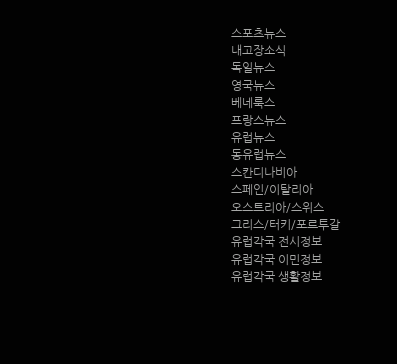스포츠뉴스
내고장소식
독일뉴스
영국뉴스
베네룩스
프랑스뉴스
유럽뉴스
동유럽뉴스
스칸디나비아
스페인/이탈리아
오스트리아/스위스
그리스/터키/포르투갈
유럽각국 전시정보
유럽각국 이민정보
유럽각국 생활정보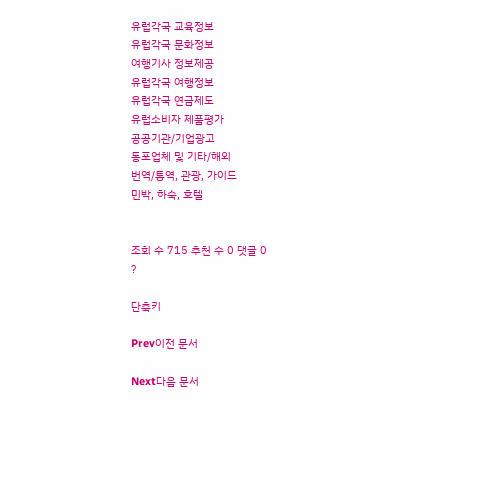유럽각국 교육정보
유럽각국 문화정보
여행기사 정보제공
유럽각국 여행정보
유럽각국 연금제도
유럽소비자 제품평가
공공기관/기업광고
동포업체 및 기타/해외
번역/통역, 관광, 가이드
민박, 하숙, 호텔


조회 수 715 추천 수 0 댓글 0
?

단축키

Prev이전 문서

Next다음 문서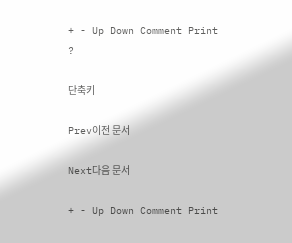+ - Up Down Comment Print
?

단축키

Prev이전 문서

Next다음 문서

+ - Up Down Comment Print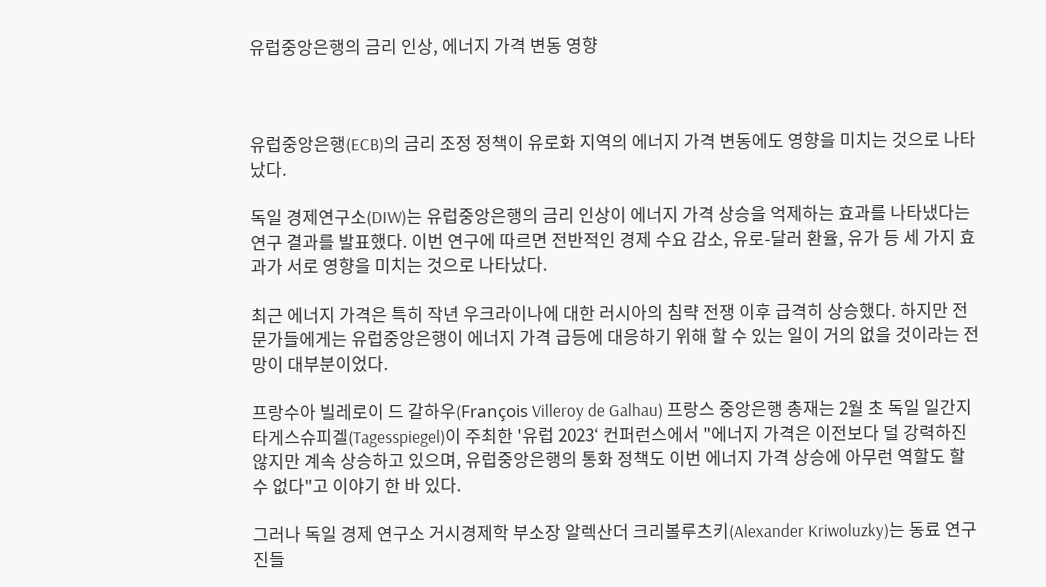유럽중앙은행의 금리 인상, 에너지 가격 변동 영향



유럽중앙은행(ECB)의 금리 조정 정책이 유로화 지역의 에너지 가격 변동에도 영향을 미치는 것으로 나타났다.

독일 경제연구소(DIW)는 유럽중앙은행의 금리 인상이 에너지 가격 상승을 억제하는 효과를 나타냈다는 연구 결과를 발표했다. 이번 연구에 따르면 전반적인 경제 수요 감소, 유로-달러 환율, 유가 등 세 가지 효과가 서로 영향을 미치는 것으로 나타났다.

최근 에너지 가격은 특히 작년 우크라이나에 대한 러시아의 침략 전쟁 이후 급격히 상승했다. 하지만 전문가들에게는 유럽중앙은행이 에너지 가격 급등에 대응하기 위해 할 수 있는 일이 거의 없을 것이라는 전망이 대부분이었다.

프랑수아 빌레로이 드 갈하우(François Villeroy de Galhau) 프랑스 중앙은행 총재는 2월 초 독일 일간지 타게스슈피겔(Tagesspiegel)이 주최한 '유럽 2023‘ 컨퍼런스에서 "에너지 가격은 이전보다 덜 강력하진 않지만 계속 상승하고 있으며, 유럽중앙은행의 통화 정책도 이번 에너지 가격 상승에 아무런 역할도 할 수 없다"고 이야기 한 바 있다.

그러나 독일 경제 연구소 거시경제학 부소장 알렉산더 크리볼루츠키(Alexander Kriwoluzky)는 동료 연구진들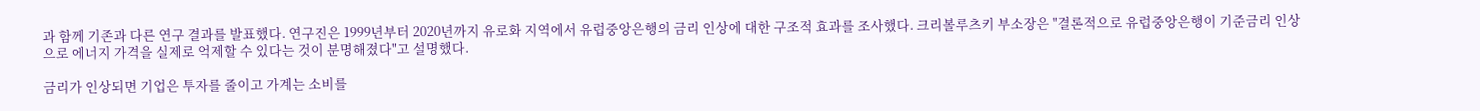과 함께 기존과 다른 연구 결과를 발표했다. 연구진은 1999년부터 2020년까지 유로화 지역에서 유럽중앙은행의 금리 인상에 대한 구조적 효과를 조사했다. 크리볼루츠키 부소장은 "결론적으로 유럽중앙은행이 기준금리 인상으로 에너지 가격을 실제로 억제할 수 있다는 것이 분명해졌다"고 설명했다.

금리가 인상되면 기업은 투자를 줄이고 가계는 소비를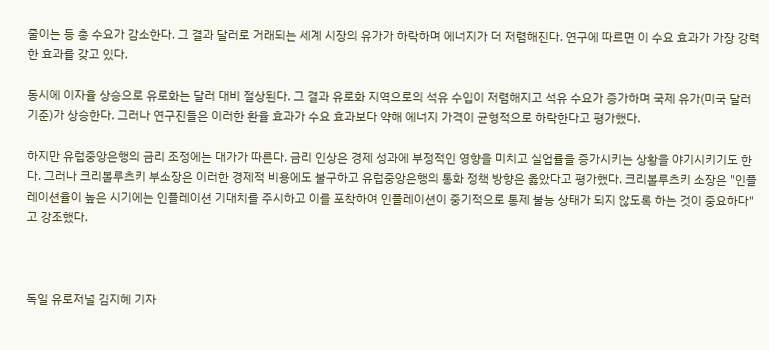줄이는 등 총 수요가 감소한다. 그 결과 달러로 거래되는 세계 시장의 유가가 하락하며 에너지가 더 저렴해진다. 연구에 따르면 이 수요 효과가 가장 강력한 효과를 갖고 있다.

동시에 이자율 상승으로 유로화는 달러 대비 절상된다. 그 결과 유로화 지역으로의 석유 수입이 저렴해지고 석유 수요가 증가하며 국제 유가(미국 달러 기준)가 상승한다. 그러나 연구진들은 이러한 환율 효과가 수요 효과보다 약해 에너지 가격이 균형적으로 하락한다고 평가했다.

하지만 유럽중앙은행의 금리 조정에는 대가가 따른다. 금리 인상은 경제 성과에 부정적인 영향을 미치고 실업률을 증가시키는 상황을 야기시키기도 한다. 그러나 크리볼루츠키 부소장은 이러한 경제적 비용에도 불구하고 유럽중앙은행의 통화 정책 방향은 옳았다고 평가했다. 크리볼루츠키 소장은 "인플레이션율이 높은 시기에는 인플레이션 기대치를 주시하고 이를 포착하여 인플레이션이 중기적으로 통제 불능 상태가 되지 않도록 하는 것이 중요하다"고 강조했다.



독일 유로저널 김지혜 기자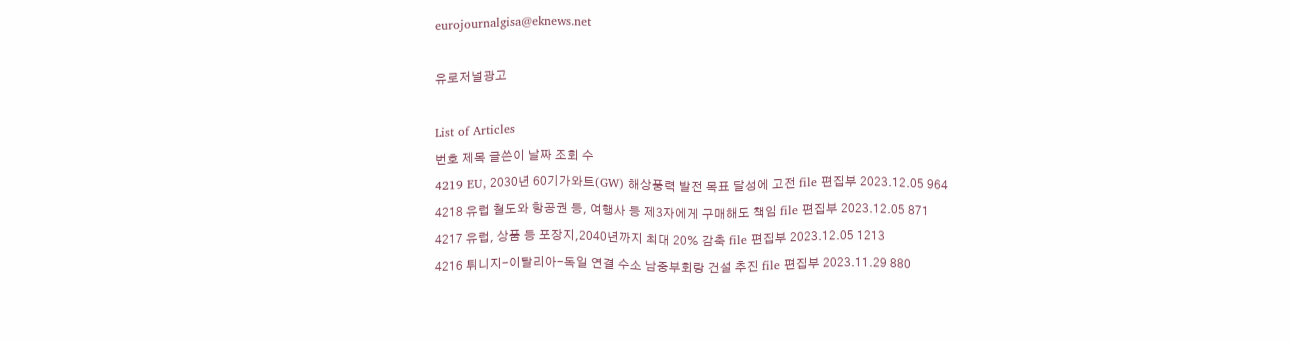eurojournalgisa@eknews.net

유로저널광고

List of Articles
번호 제목 글쓴이 날짜 조회 수
4219 EU, 2030년 60기가와트(GW) 해상풍력 발전 목표 달성에 고전 file 편집부 2023.12.05 964
4218 유럽 철도와 항공권 등, 여행사 등 제3자에게 구매해도 책임 file 편집부 2023.12.05 871
4217 유럽, 상품 등 포장지,2040년까지 최대 20% 감축 file 편집부 2023.12.05 1213
4216 튀니지-이탈리아-독일 연결 수소 남중부회랑 건설 추진 file 편집부 2023.11.29 880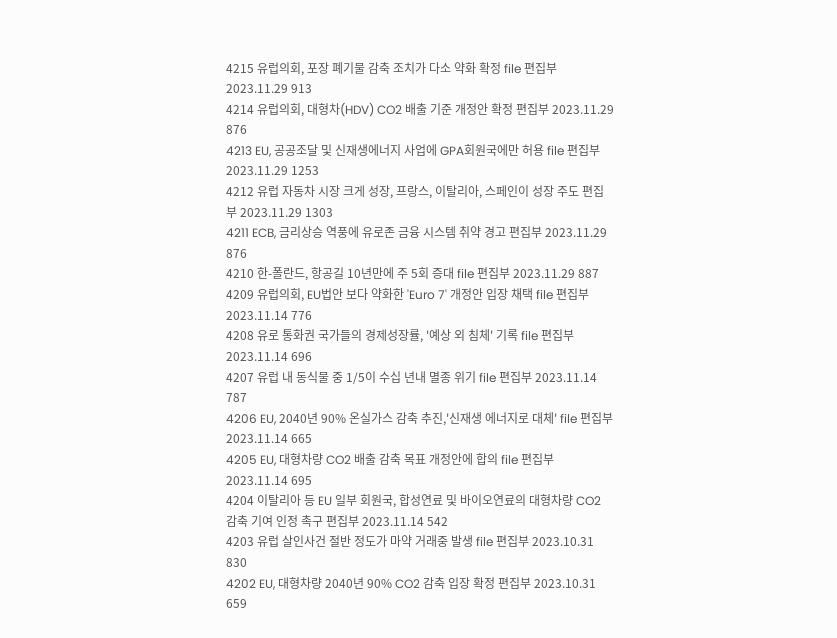4215 유럽의회, 포장 폐기물 감축 조치가 다소 약화 확정 file 편집부 2023.11.29 913
4214 유럽의회, 대형차(HDV) CO2 배출 기준 개정안 확정 편집부 2023.11.29 876
4213 EU, 공공조달 및 신재생에너지 사업에 GPA회원국에만 허용 file 편집부 2023.11.29 1253
4212 유럽 자동차 시장 크게 성장, 프랑스, 이탈리아, 스페인이 성장 주도 편집부 2023.11.29 1303
4211 ECB, 금리상승 역풍에 유로존 금융 시스템 취약 경고 편집부 2023.11.29 876
4210 한-폴란드, 항공길 10년만에 주 5회 증대 file 편집부 2023.11.29 887
4209 유럽의회, EU법안 보다 약화한 'Euro 7' 개정안 입장 채택 file 편집부 2023.11.14 776
4208 유로 통화권 국가들의 경제성장률, '예상 외 침체' 기록 file 편집부 2023.11.14 696
4207 유럽 내 동식물 중 1/5이 수십 년내 멸종 위기 file 편집부 2023.11.14 787
4206 EU, 2040년 90% 온실가스 감축 추진,'신재생 에너지로 대체' file 편집부 2023.11.14 665
4205 EU, 대형차량 CO2 배출 감축 목표 개정안에 합의 file 편집부 2023.11.14 695
4204 이탈리아 등 EU 일부 회원국, 합성연료 및 바이오연료의 대형차량 CO2 감축 기여 인정 촉구 편집부 2023.11.14 542
4203 유럽 살인사건 절반 정도가 마약 거래중 발생 file 편집부 2023.10.31 830
4202 EU, 대형차량 2040년 90% CO2 감축 입장 확정 편집부 2023.10.31 659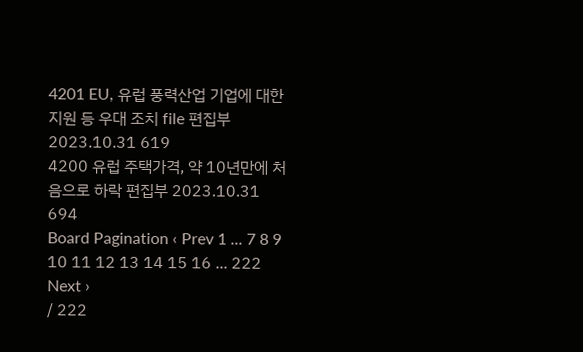4201 EU, 유럽 풍력산업 기업에 대한 지원 등 우대 조치 file 편집부 2023.10.31 619
4200 유럽 주택가격, 약 10년만에 처음으로 하락 편집부 2023.10.31 694
Board Pagination ‹ Prev 1 ... 7 8 9 10 11 12 13 14 15 16 ... 222 Next ›
/ 222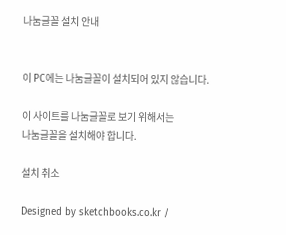나눔글꼴 설치 안내


이 PC에는 나눔글꼴이 설치되어 있지 않습니다.

이 사이트를 나눔글꼴로 보기 위해서는
나눔글꼴을 설치해야 합니다.

설치 취소

Designed by sketchbooks.co.kr /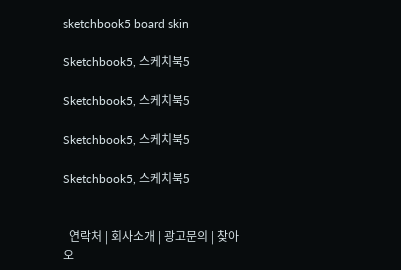sketchbook5 board skin

Sketchbook5, 스케치북5

Sketchbook5, 스케치북5

Sketchbook5, 스케치북5

Sketchbook5, 스케치북5


  연락처 | 회사소개 | 광고문의 | 찾아오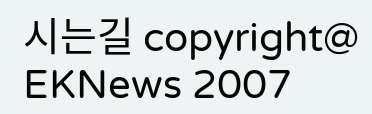시는길 copyright@ EKNews 2007